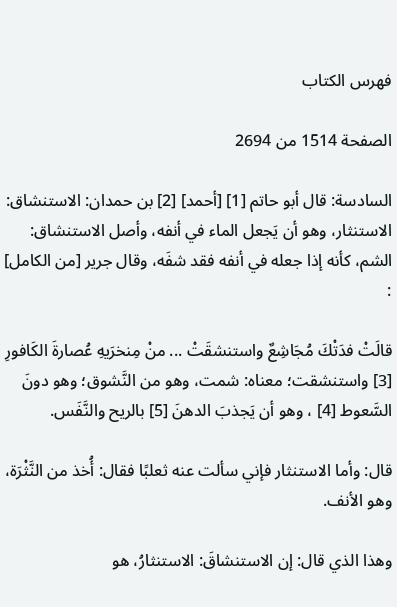فهرس الكتاب

الصفحة 1514 من 2694

السادسة: قال أبو حاتم [1] [أحمد] [2] بن حمدان: الاستنشاق: الاستنثار، وهو أن يَجعل الماء في أنفه، وأصل الاستنشاق: الشم، كأنه إذا جعله في أنفه فقد شفَه، وقال جرير [من الكامل] :

قالَتْ فدَتْكَ مُجَاشِعٌ واستنشقَتْ ... منْ مِنخرَيهِ عُصارةَ الكَافورِ [3] واستنشقت؛ معناه: شمت، وهو من النَّشوق؛ وهو دونَ السَّعوط [4] ، وهو أن يَجذبَ الدهنَ [5] بالريح والنَّفَس.

قال: وأما الاستنثار فإني سألت عنه ثعلبًا فقال: أُخذ من النَّثْرَة، وهو الأنف.

وهذا الذي قال: إن الاستنشاقَ: الاستنثارُ، هو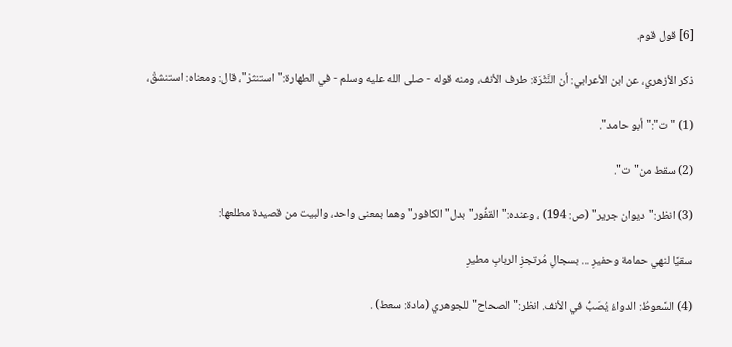[6] قول قوم.

ذكر الأزهري، عن ابن الأعرابي: أن النَّثْرَة: طرف الأنف، ومنه قوله - صلى الله عليه وسلم - في الطهارة:"استنثرْ"، قال: ومعناه: استنشقْ،

(1) "ت":"أبو حامد".

(2) سقط من"ت".

(3) انظر:"ديوان جرير" (ص: 194) ، وعنده:"القفُّور"بدل"الكافور"وهما بمعنى واحد، والبيت من قصيدة مطلعها:

سقيًا لنهي حمامة وحفيرِ ... بسجالِ مُرتجزِ الربابِ مطيرِ

(4) السَّعوطُ: الدواءُ يُصَبُّ في الأنف. انظر:"الصحاح"للجوهري (مادة: سعط) .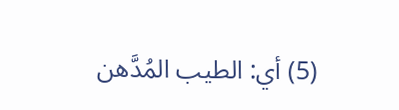(5) أي: الطيب المُدَّهن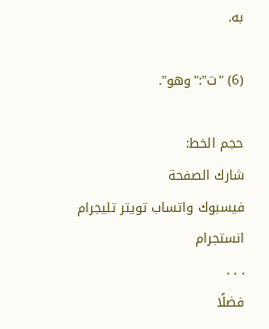به.

(6) "ت":"وهو".

حجم الخط:
شارك الصفحة
فيسبوك واتساب تويتر تليجرام انستجرام
. . .
فضلًا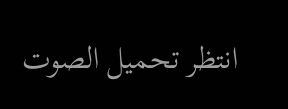انتظر تحميل الصوت